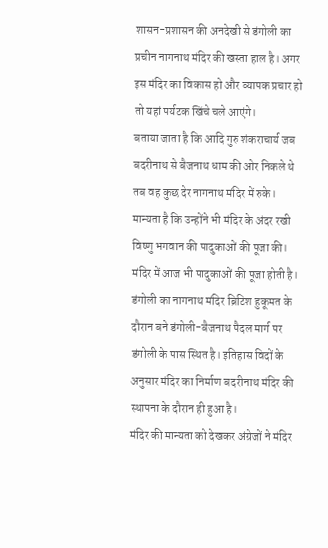शासन-प्रशासन की अनदेखी से डंगोली का प्रचीन नागनाथ मंदिर की खस्ता हाल है। अगर इस मंदिर का विकास हो और व्यापक प्रचार हो तो यहां पर्यटक खिंचे चले आएंगे।
बताया जाता है कि आदि गुरु शंकराचार्य जब बदरीनाथ से बैजनाथ धाम की ओर निकले थे तब वह कुछ देर नागनाथ मंदिर में रुके।
मान्यता है कि उन्होंने भी मंदिर के अंदर रखी विष्णु भगवान की पादुकाओं की पूजा की। मंदिर में आज भी पादुकाओं की पूजा होती है।
डंगोली का नागनाथ मंदिर ब्रिटिश हुकूमत के दौरान बने डंगोली-बैजनाथ पैदल मार्ग पर डंगोली के पास स्थित है। इतिहास विदों के अनुसार मंदिर का निर्माण बदरीनाथ मंदिर की स्थापना के दौरान ही हुआ है।
मंदिर की मान्यता को देखकर अंग्रेजों ने मंदिर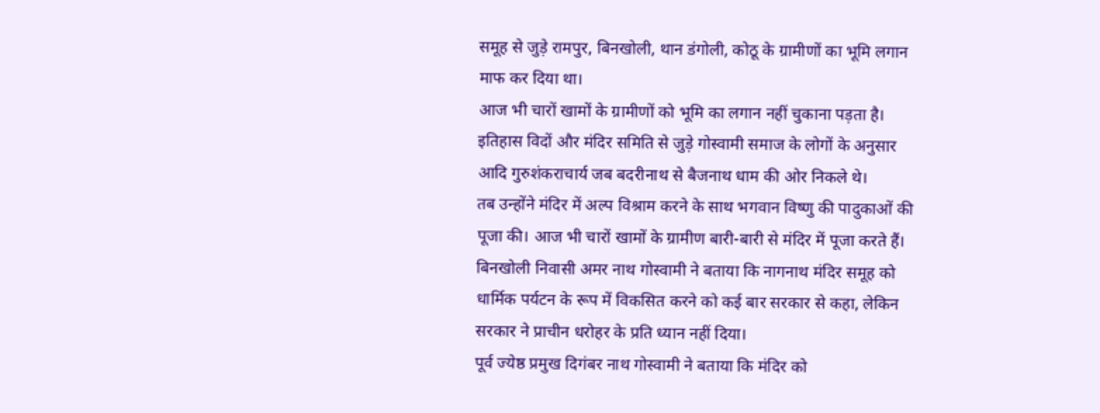समूह से जुड़े रामपुर, बिनखोली, थान डंगोली, कोठू के ग्रामीणों का भूमि लगान माफ कर दिया था।
आज भी चारों खामों के ग्रामीणों को भूमि का लगान नहीं चुकाना पड़ता है। इतिहास विदों और मंदिर समिति से जुड़े गोस्वामी समाज के लोगों के अनुसार आदि गुरुशंकराचार्य जब बदरीनाथ से बैजनाथ धाम की ओर निकले थे।
तब उन्होंने मंदिर में अल्प विश्राम करने के साथ भगवान विष्णु की पादुकाओं की पूजा की। आज भी चारों खामों के ग्रामीण बारी-बारी से मंदिर में पूजा करते हैं।
बिनखोली निवासी अमर नाथ गोस्वामी ने बताया कि नागनाथ मंदिर समूह को धार्मिक पर्यटन के रूप में विकसित करने को कई बार सरकार से कहा, लेकिन सरकार ने प्राचीन धरोहर के प्रति ध्यान नहीं दिया।
पूर्व ज्येष्ठ प्रमुख दिगंबर नाथ गोस्वामी ने बताया कि मंदिर को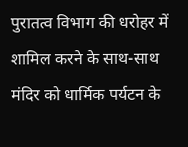पुरातत्व विभाग की धरोहर में शामिल करने के साथ-साथ मंदिर को धार्मिक पर्यटन के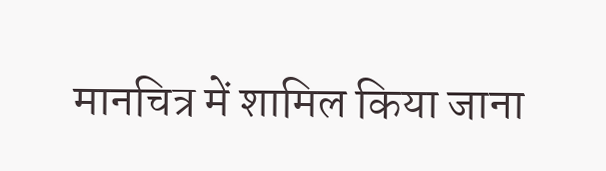मानचित्र में शामिल किया जाना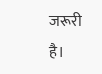जरूरी है।